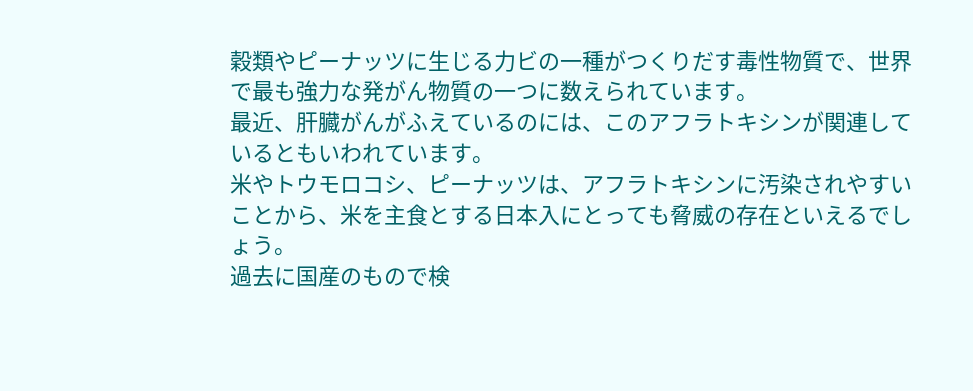穀類やピーナッツに生じる力ビの一種がつくりだす毒性物質で、世界で最も強力な発がん物質の一つに数えられています。
最近、肝臓がんがふえているのには、このアフラトキシンが関連しているともいわれています。
米やトウモロコシ、ピーナッツは、アフラトキシンに汚染されやすいことから、米を主食とする日本入にとっても脅威の存在といえるでしょう。
過去に国産のもので検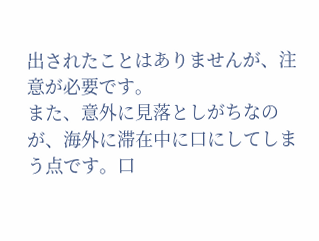出されたことはありませんが、注意が必要です。
また、意外に見落としがちなのが、海外に滞在中に口にしてしまう点です。口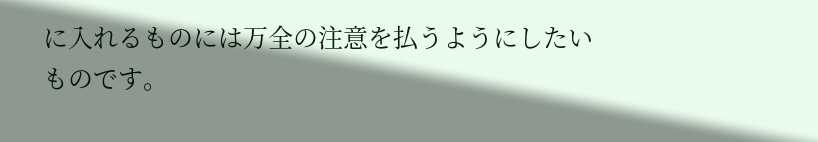に入れるものには万全の注意を払うようにしたいものです。